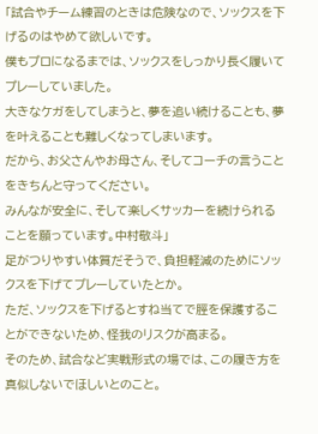「試合やチーム練習のときは危険なので、ソックスを下げるのはやめて欲しいです。
僕もプロになるまでは、ソックスをしっかり長く履いてプレーしていました。
大きなケガをしてしまうと、夢を追い続けることも、夢を叶えることも難しくなってしまいます。
だから、お父さんやお母さん、そしてコーチの言うことをきちんと守ってください。
みんなが安全に、そして楽しくサッカーを続けられることを願っています。中村敬斗」
足がつりやすい体質だそうで、負担軽減のためにソックスを下げてプレーしていたとか。
ただ、ソックスを下げるとすね当てで脛を保護することができないため、怪我のリスクが高まる。
そのため、試合など実戦形式の場では、この履き方を真似しないでほしいとのこと。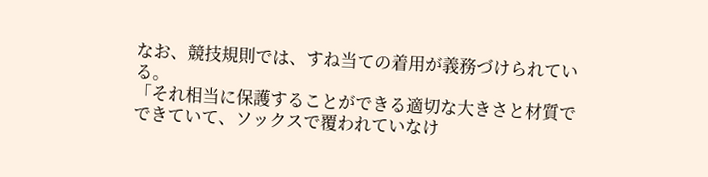なお、競技規則では、すね当ての着用が義務づけられている。
「それ相当に保護することができる適切な大きさと材質でできていて、ソックスで覆われていなけ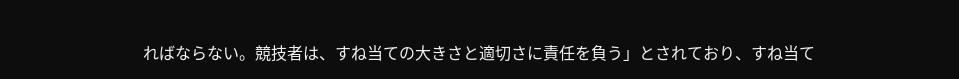ればならない。競技者は、すね当ての大きさと適切さに責任を負う」とされており、すね当て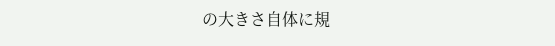の大きさ自体に規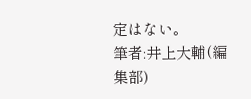定はない。
筆者:井上大輔(編集部)